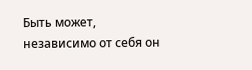Быть может, независимо от себя он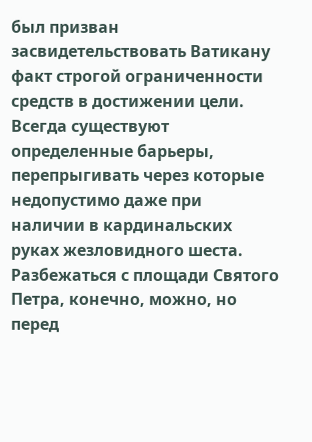был призван засвидетельствовать Ватикану факт строгой ограниченности средств в достижении цели. Всегда существуют определенные барьеры, перепрыгивать через которые недопустимо даже при наличии в кардинальских руках жезловидного шеста. Разбежаться с площади Святого Петра, конечно, можно, но перед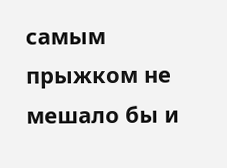самым прыжком не мешало бы и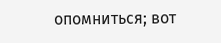опомниться; вот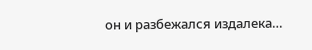он и разбежался издалека…